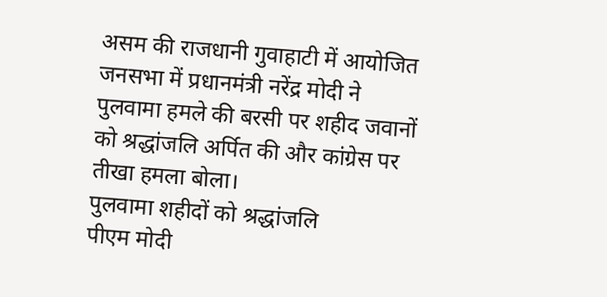असम की राजधानी गुवाहाटी में आयोजित जनसभा में प्रधानमंत्री नरेंद्र मोदी ने पुलवामा हमले की बरसी पर शहीद जवानों को श्रद्धांजलि अर्पित की और कांग्रेस पर तीखा हमला बोला।
पुलवामा शहीदों को श्रद्धांजलि
पीएम मोदी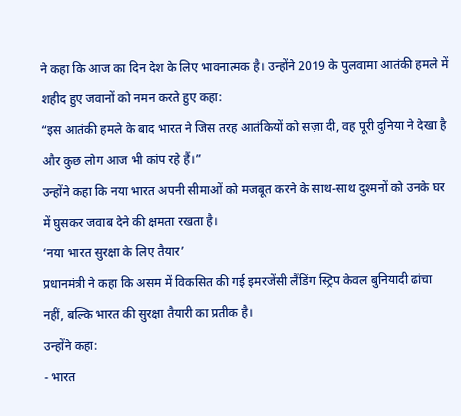ने कहा कि आज का दिन देश के लिए भावनात्मक है। उन्होंने 2019 के पुलवामा आतंकी हमले में शहीद हुए जवानों को नमन करते हुए कहा:
“इस आतंकी हमले के बाद भारत ने जिस तरह आतंकियों को सज़ा दी, वह पूरी दुनिया ने देखा है और कुछ लोग आज भी कांप रहे हैं।”
उन्होंने कहा कि नया भारत अपनी सीमाओं को मजबूत करने के साथ-साथ दुश्मनों को उनके घर में घुसकर जवाब देने की क्षमता रखता है।
‘नया भारत सुरक्षा के लिए तैयार’
प्रधानमंत्री ने कहा कि असम में विकसित की गई इमरजेंसी लैंडिंग स्ट्रिप केवल बुनियादी ढांचा नहीं, बल्कि भारत की सुरक्षा तैयारी का प्रतीक है।
उन्होंने कहा:
- भारत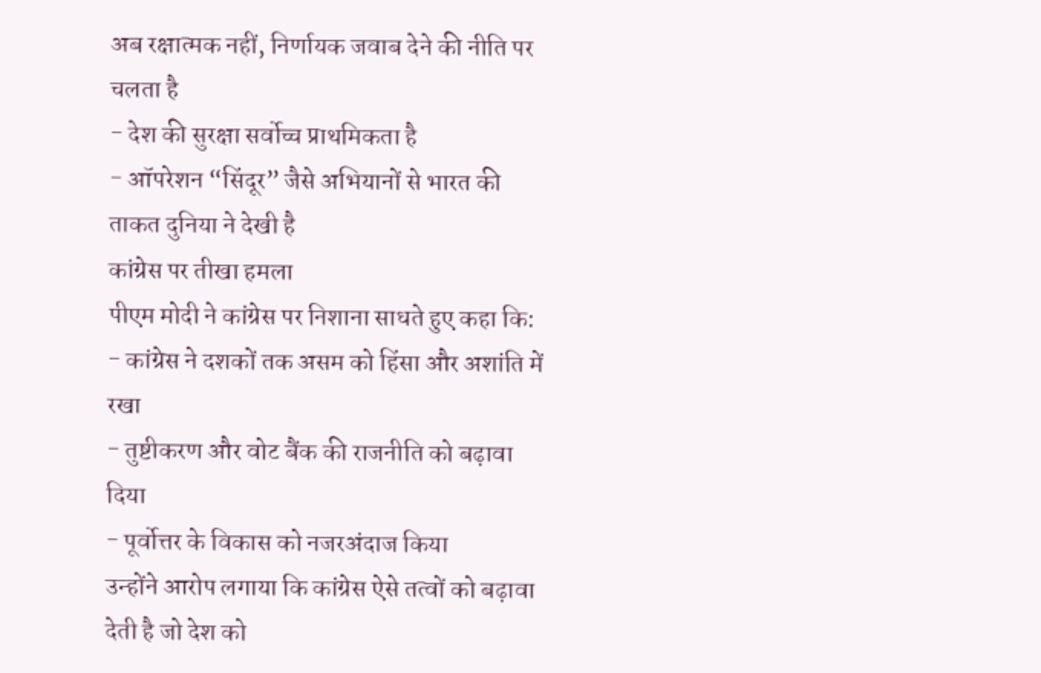अब रक्षात्मक नहीं, निर्णायक जवाब देने की नीति पर चलता है
- देश की सुरक्षा सर्वोच्च प्राथमिकता है
- ऑपरेशन “सिंदूर” जैसे अभियानों से भारत की ताकत दुनिया ने देखी है
कांग्रेस पर तीखा हमला
पीएम मोदी ने कांग्रेस पर निशाना साधते हुए कहा कि:
- कांग्रेस ने दशकों तक असम को हिंसा और अशांति में रखा
- तुष्टीकरण और वोट बैंक की राजनीति को बढ़ावा दिया
- पूर्वोत्तर के विकास को नजरअंदाज किया
उन्होंने आरोप लगाया कि कांग्रेस ऐसे तत्वों को बढ़ावा देती है जो देश को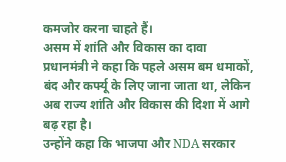कमजोर करना चाहते हैं।
असम में शांति और विकास का दावा
प्रधानमंत्री ने कहा कि पहले असम बम धमाकों, बंद और कर्फ्यू के लिए जाना जाता था, लेकिन अब राज्य शांति और विकास की दिशा में आगे बढ़ रहा है।
उन्होंने कहा कि भाजपा और NDA सरकार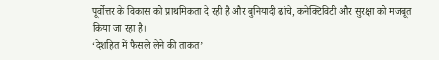पूर्वोत्तर के विकास को प्राथमिकता दे रही है और बुनियादी ढांचे, कनेक्टिविटी और सुरक्षा को मजबूत किया जा रहा है।
‘देशहित में फैसले लेने की ताकत’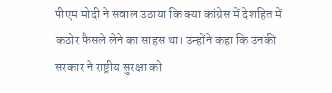पीएम मोदी ने सवाल उठाया कि क्या कांग्रेस में देशहित में कठोर फैसले लेने का साहस था। उन्होंने कहा कि उनकी सरकार ने राष्ट्रीय सुरक्षा को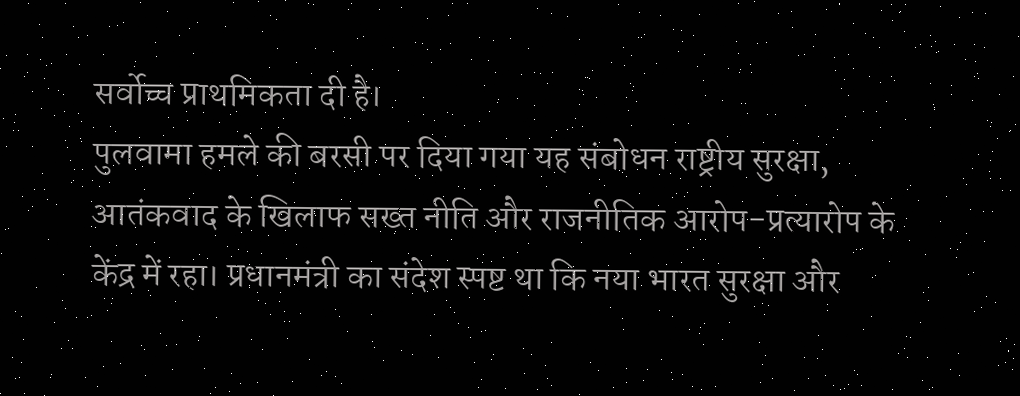सर्वोच्च प्राथमिकता दी है।
पुलवामा हमले की बरसी पर दिया गया यह संबोधन राष्ट्रीय सुरक्षा, आतंकवाद के खिलाफ सख्त नीति और राजनीतिक आरोप-प्रत्यारोप के केंद्र में रहा। प्रधानमंत्री का संदेश स्पष्ट था कि नया भारत सुरक्षा और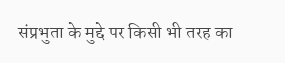संप्रभुता के मुद्दे पर किसी भी तरह का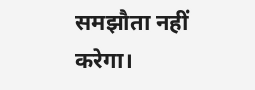समझौता नहीं करेगा।